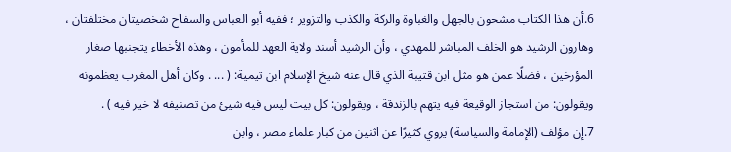6.أن هذا الكتاب مشحون بالجهل والغباوة والركة والكذب والتزوير ؛ ففيه أبو العباس والسفاح شخصيتان مختلفتان ، وهارون الرشيد هو الخلف المباشر للمهدي ، وأن الرشيد أسند ولاية العهد للمأمون ، وهذه الأخطاء يتجنبها صغار المؤرخين ، فضلًا عمن هو مثل ابن قتيبة الذي قال عنه شيخ الإسلام ابن تيمية: ( ... . وكان أهل المغرب يعظمونه ويقولون: من استجاز الوقيعة فيه يتهم بالزندقة ، ويقولون: كل بيت ليس فيه شيئ من تصنيفه لا خير فيه ) .
7.إن مؤلف (الإمامة والسياسة) يروي كثيرًا عن اثنين من كبار علماء مصر ، وابن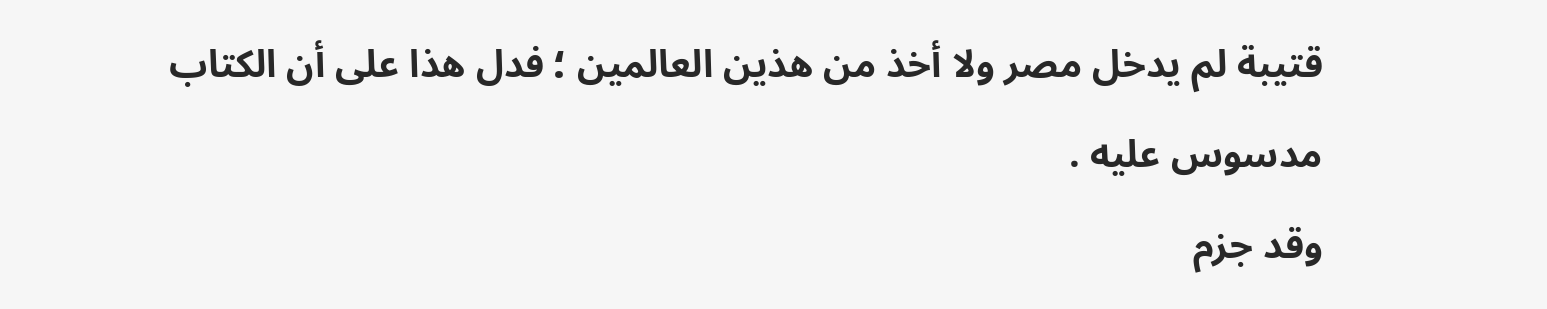قتيبة لم يدخل مصر ولا أخذ من هذين العالمين ؛ فدل هذا على أن الكتاب مدسوس عليه .
وقد جزم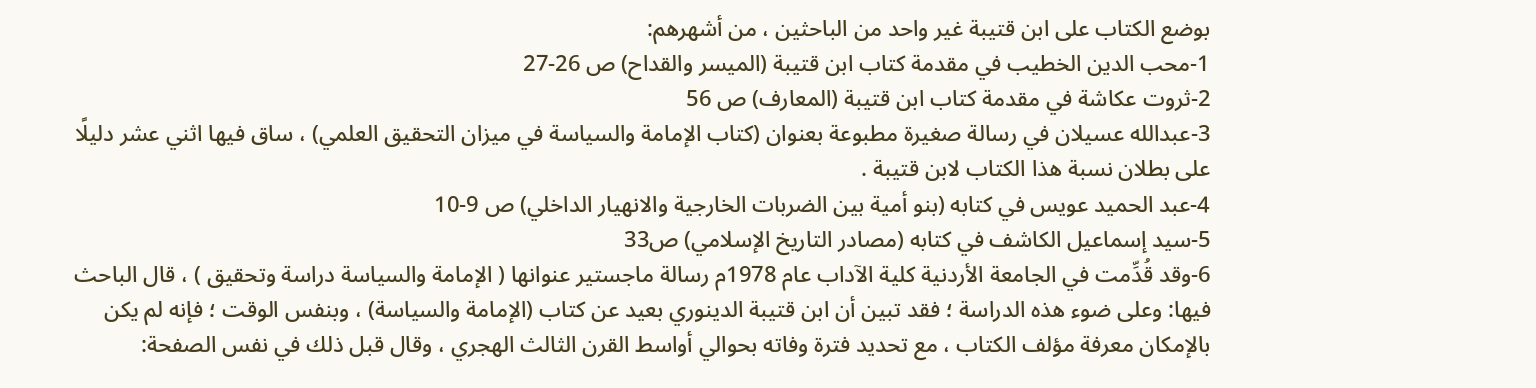بوضع الكتاب على ابن قتيبة غير واحد من الباحثين ، من أشهرهم:
1-محب الدين الخطيب في مقدمة كتاب ابن قتيبة (الميسر والقداح) ص 26-27
2-ثروت عكاشة في مقدمة كتاب ابن قتيبة (المعارف) ص 56
3-عبدالله عسيلان في رسالة صغيرة مطبوعة بعنوان (كتاب الإمامة والسياسة في ميزان التحقيق العلمي) ، ساق فيها اثني عشر دليلًا على بطلان نسبة هذا الكتاب لابن قتيبة .
4-عبد الحميد عويس في كتابه (بنو أمية بين الضربات الخارجية والانهيار الداخلي) ص 9-10
5-سيد إسماعيل الكاشف في كتابه (مصادر التاريخ الإسلامي) ص33
6-وقد قُدِّمت في الجامعة الأردنية كلية الآداب عام 1978م رسالة ماجستير عنوانها ( الإمامة والسياسة دراسة وتحقيق ) ، قال الباحث فيها: وعلى ضوء هذه الدراسة ؛ فقد تبين أن ابن قتيبة الدينوري بعيد عن كتاب (الإمامة والسياسة) ، وبنفس الوقت ؛ فإنه لم يكن بالإمكان معرفة مؤلف الكتاب ، مع تحديد فترة وفاته بحوالي أواسط القرن الثالث الهجري ، وقال قبل ذلك في نفس الصفحة: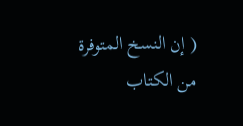( إن النسخ المتوفرة من الكتاب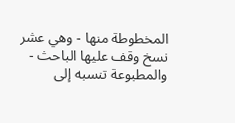المخطوطة منها - وهي عشر نسخ وقف عليها الباحث - والمطبوعة تنسبه إلى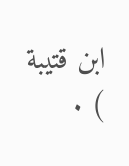ابن قتيبة ) .